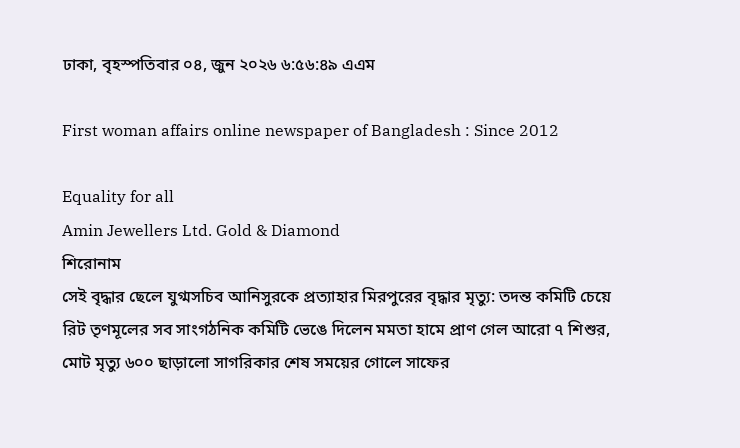ঢাকা, বৃহস্পতিবার ০৪, জুন ২০২৬ ৬:৫৬:৪৯ এএম

First woman affairs online newspaper of Bangladesh : Since 2012

Equality for all
Amin Jewellers Ltd. Gold & Diamond
শিরোনাম
সেই বৃদ্ধার ছেলে যুগ্মসচিব আনিসুরকে প্রত্যাহার মিরপুরের বৃদ্ধার মৃত্যু: তদন্ত কমিটি চেয়ে রিট তৃণমূলের সব সাংগঠনিক কমিটি ভেঙে দিলেন মমতা হামে প্রাণ গেল আরো ৭ শিশুর, মোট মৃত্যু ৬০০ ছাড়ালো সাগরিকার শেষ সময়ের গোলে সাফের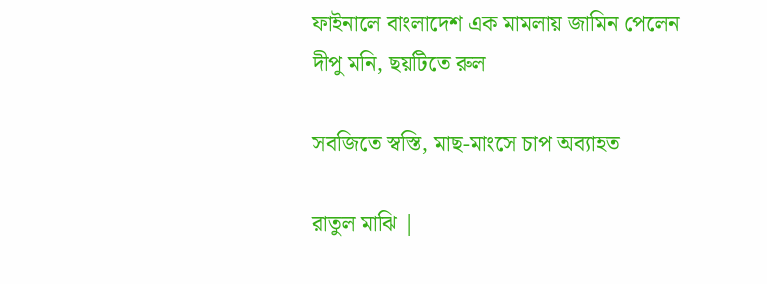ফাইনালে বাংলাদেশ এক মামলায় জামিন পেলেন দীপু মনি, ছয়টিতে রুল

সবজিতে স্বস্তি, মাছ-মাংসে চাপ অব্যাহত

রাতুল মাঝি |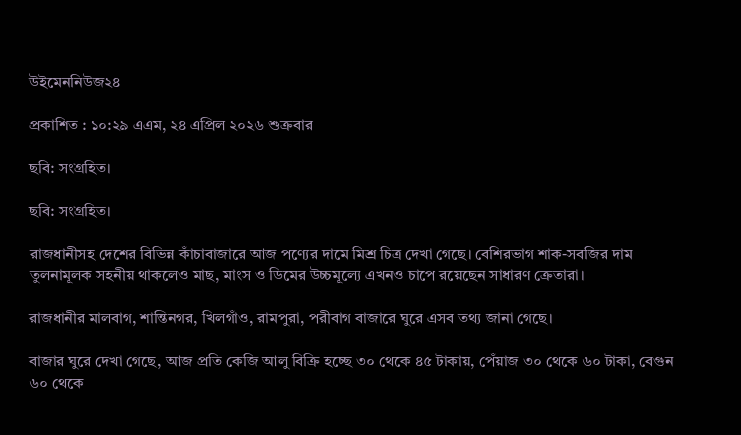উইমেননিউজ২৪

প্রকাশিত : ১০:২৯ এএম, ২৪ এপ্রিল ২০২৬ শুক্রবার

ছবি: সংগ্রহিত।

ছবি: সংগ্রহিত।

রাজধানীসহ দেশের বিভিন্ন কাঁচাবাজারে আজ পণ্যের দামে মিশ্র চিত্র দেখা গেছে। বেশিরভাগ শাক-সবজির দাম তুলনামূলক সহনীয় থাকলেও মাছ, মাংস ও ডিমের উচ্চমূল্যে এখনও চাপে রয়েছেন সাধারণ ক্রেতারা।

রাজধানীর মালবাগ, শান্তিনগর, খিলগাঁও, রামপুরা, পরীবাগ বাজারে ঘুরে এসব তথ্য জানা গেছে।

বাজার ঘুরে দেখা গেছে, আজ প্রতি কেজি আলু বিক্রি হচ্ছে ৩০ থেকে ৪৫ টাকায়, পেঁয়াজ ৩০ থেকে ৬০ টাকা, বেগুন ৬০ থেকে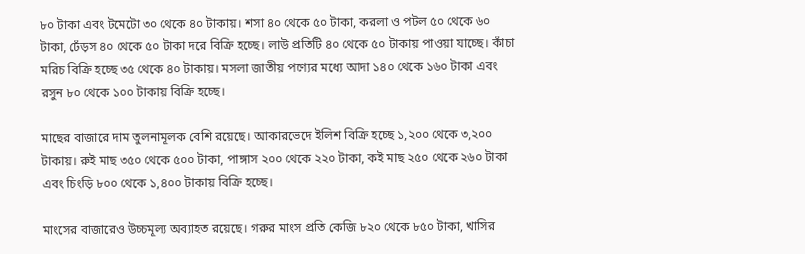৮০ টাকা এবং টমেটো ৩০ থেকে ৪০ টাকায়। শসা ৪০ থেকে ৫০ টাকা, করলা ও পটল ৫০ থেকে ৬০ টাকা, ঢেঁড়স ৪০ থেকে ৫০ টাকা দরে বিক্রি হচ্ছে। লাউ প্রতিটি ৪০ থেকে ৫০ টাকায় পাওয়া যাচ্ছে। কাঁচা মরিচ বিক্রি হচ্ছে ৩৫ থেকে ৪০ টাকায়। মসলা জাতীয় পণ্যের মধ্যে আদা ১৪০ থেকে ১৬০ টাকা এবং রসুন ৮০ থেকে ১০০ টাকায় বিক্রি হচ্ছে।

মাছের বাজারে দাম তুলনামূলক বেশি রয়েছে। আকারভেদে ইলিশ বিক্রি হচ্ছে ১,২০০ থেকে ৩,২০০ টাকায়। রুই মাছ ৩৫০ থেকে ৫০০ টাকা, পাঙ্গাস ২০০ থেকে ২২০ টাকা, কই মাছ ২৫০ থেকে ২৬০ টাকা এবং চিংড়ি ৮০০ থেকে ১,৪০০ টাকায় বিক্রি হচ্ছে।

মাংসের বাজারেও উচ্চমূল্য অব্যাহত রয়েছে। গরুর মাংস প্রতি কেজি ৮২০ থেকে ৮৫০ টাকা, খাসির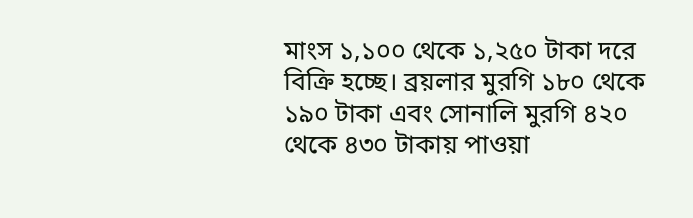মাংস ১,১০০ থেকে ১,২৫০ টাকা দরে বিক্রি হচ্ছে। ব্রয়লার মুরগি ১৮০ থেকে ১৯০ টাকা এবং সোনালি মুরগি ৪২০ থেকে ৪৩০ টাকায় পাওয়া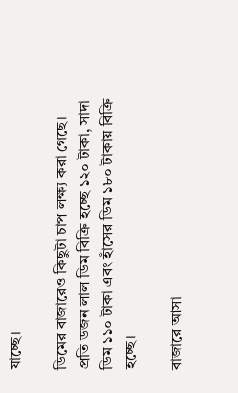যাচ্ছে।

ডিমের বাজারেও কিছুটা চাপ লক্ষ্য করা গেছে। প্রতি ডজন লাল ডিম বিক্রি হচ্ছে ১২০ টাকা, সাদা ডিম ১১০ টাকা এবং হাঁসের ডিম ১৮০ টাকায় বিক্রি হচ্ছে।

বাজারে আসা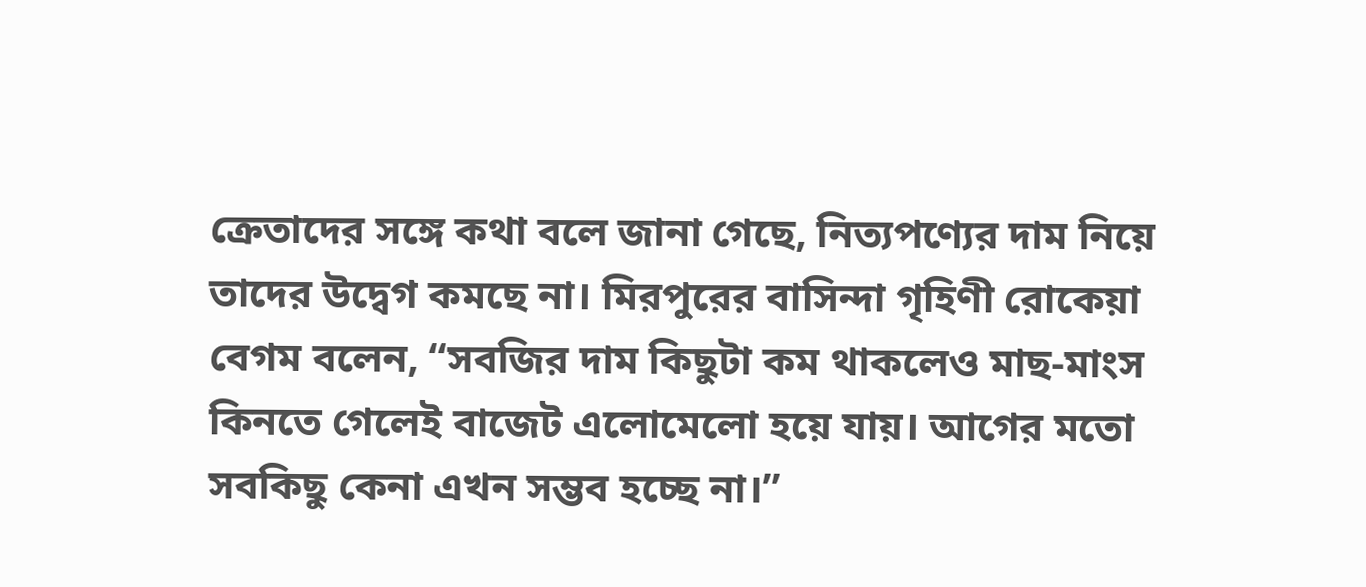ক্রেতাদের সঙ্গে কথা বলে জানা গেছে, নিত্যপণ্যের দাম নিয়ে তাদের উদ্বেগ কমছে না। মিরপুরের বাসিন্দা গৃহিণী রোকেয়া বেগম বলেন, “সবজির দাম কিছুটা কম থাকলেও মাছ-মাংস কিনতে গেলেই বাজেট এলোমেলো হয়ে যায়। আগের মতো সবকিছু কেনা এখন সম্ভব হচ্ছে না।”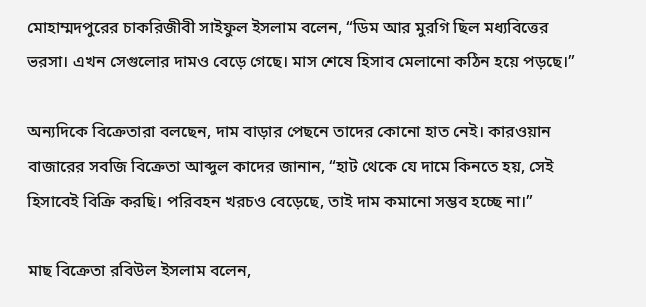মোহাম্মদপুরের চাকরিজীবী সাইফুল ইসলাম বলেন, “ডিম আর মুরগি ছিল মধ্যবিত্তের ভরসা। এখন সেগুলোর দামও বেড়ে গেছে। মাস শেষে হিসাব মেলানো কঠিন হয়ে পড়ছে।”

অন্যদিকে বিক্রেতারা বলছেন, দাম বাড়ার পেছনে তাদের কোনো হাত নেই। কারওয়ান বাজারের সবজি বিক্রেতা আব্দুল কাদের জানান, “হাট থেকে যে দামে কিনতে হয়, সেই হিসাবেই বিক্রি করছি। পরিবহন খরচও বেড়েছে, তাই দাম কমানো সম্ভব হচ্ছে না।”

মাছ বিক্রেতা রবিউল ইসলাম বলেন,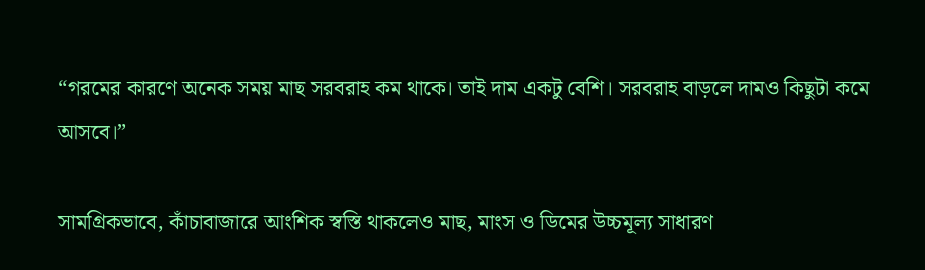“গরমের কারণে অনেক সময় মাছ সরবরাহ কম থাকে। তাই দাম একটু বেশি। সরবরাহ বাড়লে দামও কিছুটা কমে আসবে।”

সামগ্রিকভাবে, কাঁচাবাজারে আংশিক স্বস্তি থাকলেও মাছ, মাংস ও ডিমের উচ্চমূল্য সাধারণ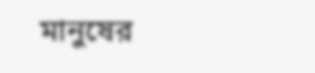মানুষের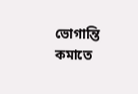ভোগান্তি কমাতে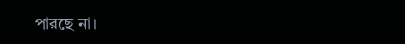পারছে না।